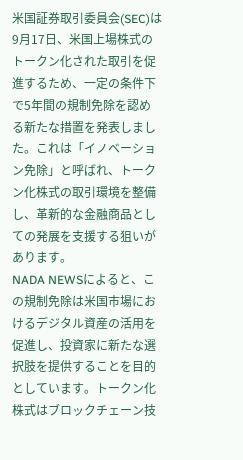米国証券取引委員会(SEC)は9月17日、米国上場株式のトークン化された取引を促進するため、一定の条件下で5年間の規制免除を認める新たな措置を発表しました。これは「イノベーション免除」と呼ばれ、トークン化株式の取引環境を整備し、革新的な金融商品としての発展を支援する狙いがあります。
NADA NEWSによると、この規制免除は米国市場におけるデジタル資産の活用を促進し、投資家に新たな選択肢を提供することを目的としています。トークン化株式はブロックチェーン技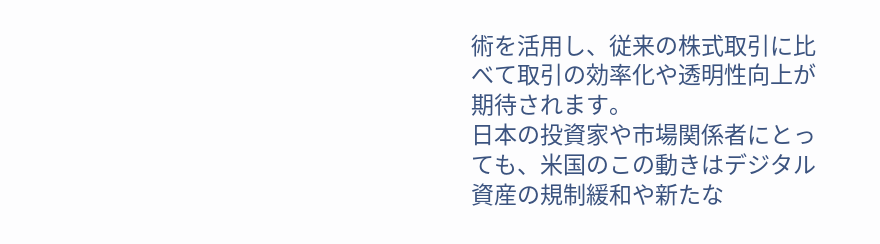術を活用し、従来の株式取引に比べて取引の効率化や透明性向上が期待されます。
日本の投資家や市場関係者にとっても、米国のこの動きはデジタル資産の規制緩和や新たな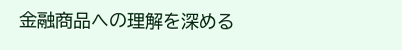金融商品への理解を深める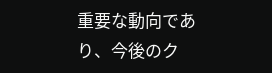重要な動向であり、今後のク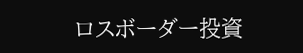ロスボーダー投資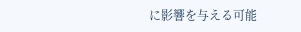に影響を与える可能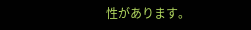性があります。